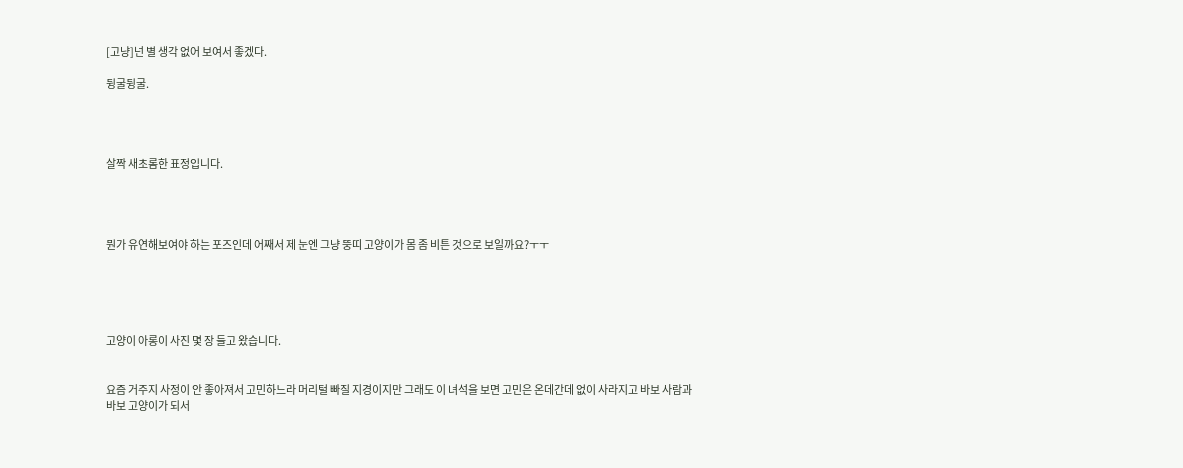[고냥]넌 별 생각 없어 보여서 좋겠다.

뒹굴뒹굴.




살짝 새초롬한 표정입니다.




뭔가 유연해보여야 하는 포즈인데 어째서 제 눈엔 그냥 뚱띠 고양이가 몸 좀 비튼 것으로 보일까요?ㅜㅜ





고양이 아롱이 사진 몇 장 들고 왔습니다.


요즘 거주지 사정이 안 좋아져서 고민하느라 머리털 빠질 지경이지만 그래도 이 녀석을 보면 고민은 온데간데 없이 사라지고 바보 사람과 바보 고양이가 되서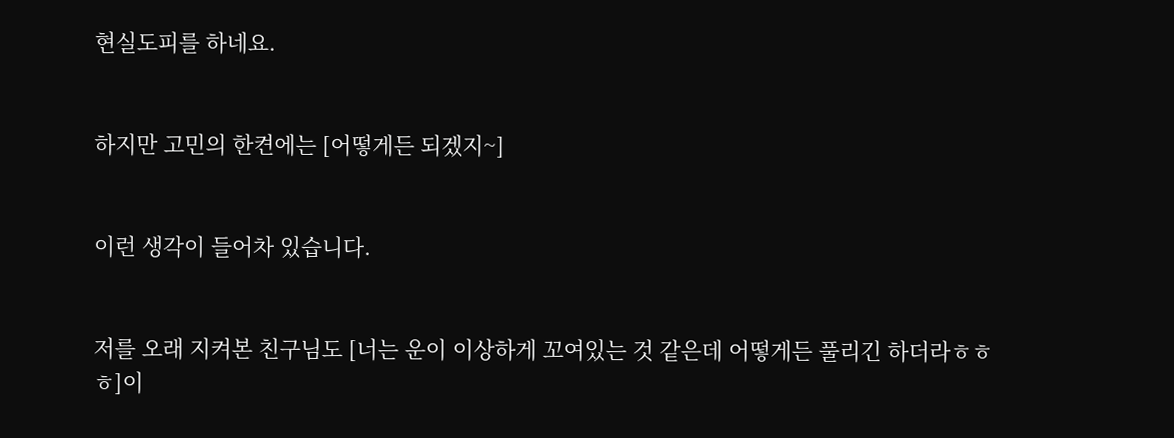현실도피를 하네요.


하지만 고민의 한켠에는 [어떻게든 되겠지~]


이런 생각이 들어차 있습니다.


저를 오래 지켜본 친구님도 [너는 운이 이상하게 꼬여있는 것 같은데 어떻게든 풀리긴 하더라ㅎㅎㅎ]이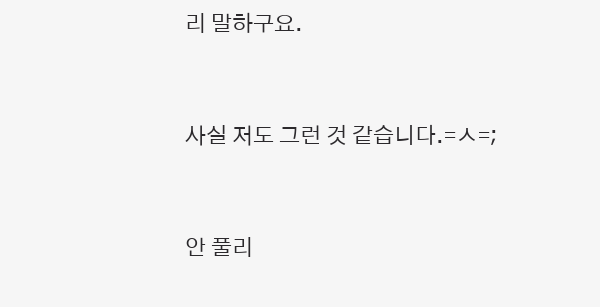리 말하구요.


사실 저도 그런 것 같습니다.=ㅅ=;


안 풀리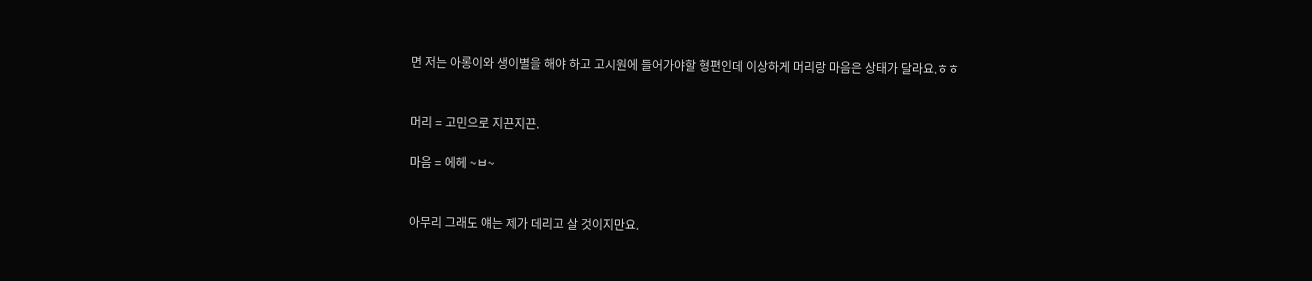면 저는 아롱이와 생이별을 해야 하고 고시원에 들어가야할 형편인데 이상하게 머리랑 마음은 상태가 달라요.ㅎㅎ


머리 = 고민으로 지끈지끈.

마음 = 에헤 ~ㅂ~


아무리 그래도 얘는 제가 데리고 살 것이지만요.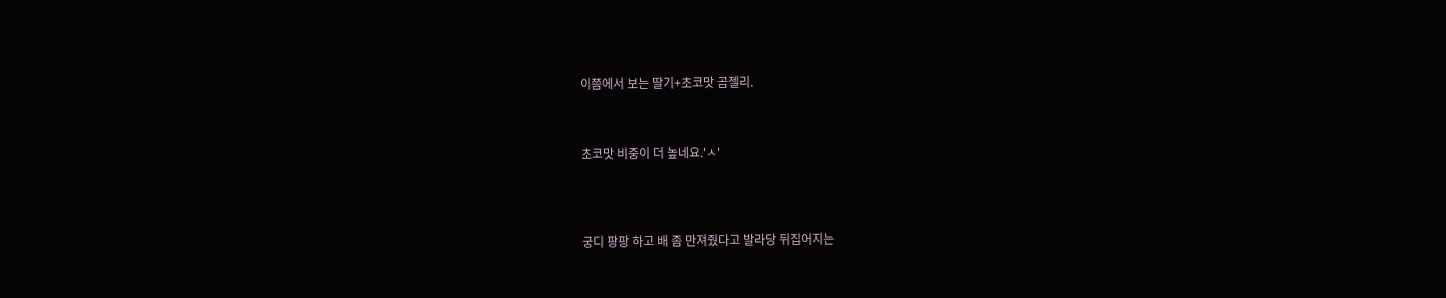이쯤에서 보는 딸기+초코맛 곰젤리.



초코맛 비중이 더 높네요.'ㅅ'




궁디 팡팡 하고 배 좀 만져줬다고 발라당 뒤집어지는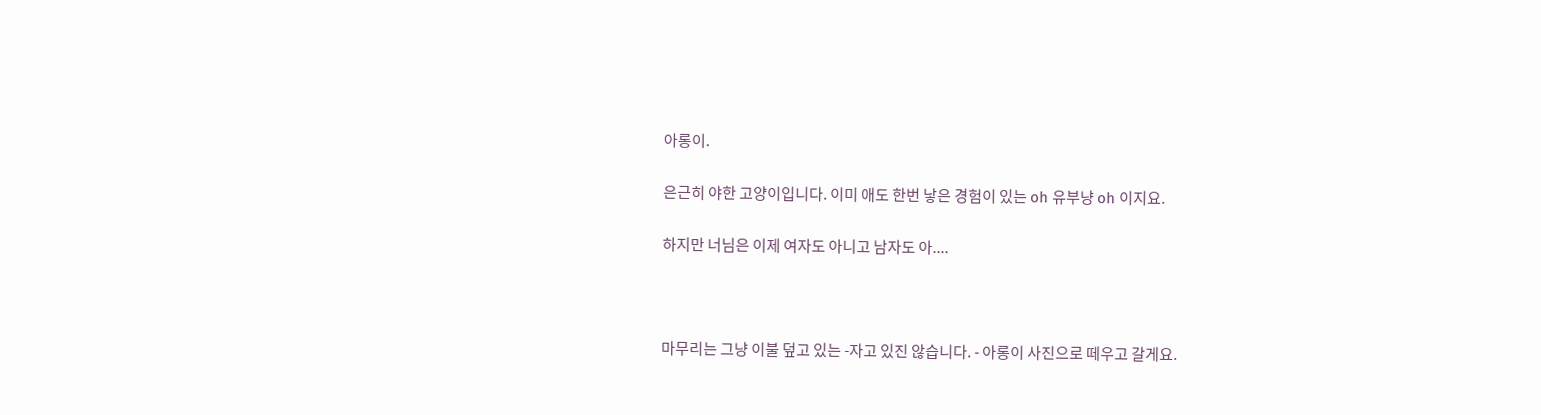아롱이.

은근히 야한 고양이입니다. 이미 애도 한번 낳은 경험이 있는 oh 유부냥 oh 이지요.

하지만 너님은 이제 여자도 아니고 남자도 아....



마무리는 그냥 이불 덮고 있는 -자고 있진 않습니다. - 아롱이 사진으로 떼우고 갈게요.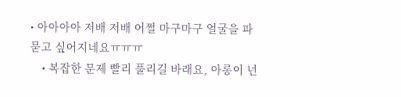• 아아아아 저배 저배 어쩔 마구마구 얼굴을 파묻고 싶어지네요ㅠㅠㅠ
    • 복잡한 문제 빨리 풀리길 바래요, 아롱이 넌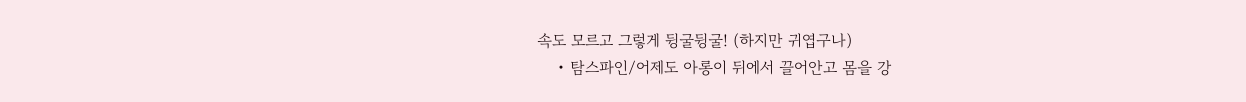속도 모르고 그렇게 뒹굴뒹굴! (하지만 귀엽구나)
    • 탐스파인/어제도 아롱이 뒤에서 끌어안고 몸을 강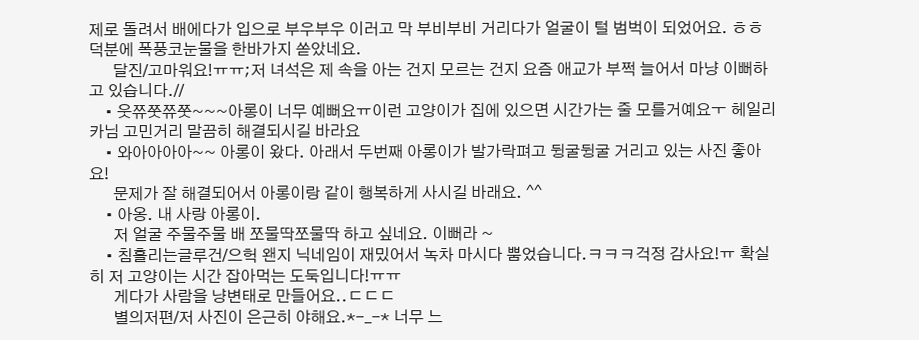제로 돌려서 배에다가 입으로 부우부우 이러고 막 부비부비 거리다가 얼굴이 털 범벅이 되었어요. ㅎㅎ 덕분에 폭풍코눈물을 한바가지 쏟았네요.
      달진/고마워요!ㅠㅠ;저 녀석은 제 속을 아는 건지 모르는 건지 요즘 애교가 부쩍 늘어서 마냥 이뻐하고 있습니다.//
    • 웃쮸쭛쮸쭛~~~아롱이 너무 예뻐요ㅠ이런 고양이가 집에 있으면 시간가는 줄 모를거예요ㅜ 헤일리카님 고민거리 말끔히 해결되시길 바라요
    • 와아아아아~~ 아롱이 왔다. 아래서 두번째 아롱이가 발가락펴고 뒹굴뒹굴 거리고 있는 사진 좋아요!
      문제가 잘 해결되어서 아롱이랑 같이 행복하게 사시길 바래요. ^^
    • 아옹. 내 사랑 아롱이.
      저 얼굴 주물주물 배 쪼물딱쪼물딱 하고 싶네요. 이뻐라 ~
    • 침흘리는글루건/으헉 왠지 닉네임이 재밌어서 녹차 마시다 뿜었습니다.ㅋㅋㅋ걱정 감사요!ㅠ 확실히 저 고양이는 시간 잡아먹는 도둑입니다!ㅠㅠ
      게다가 사람을 냥변태로 만들어요..ㄷㄷㄷ
      별의저편/저 사진이 은근히 야해요.*-_-* 너무 느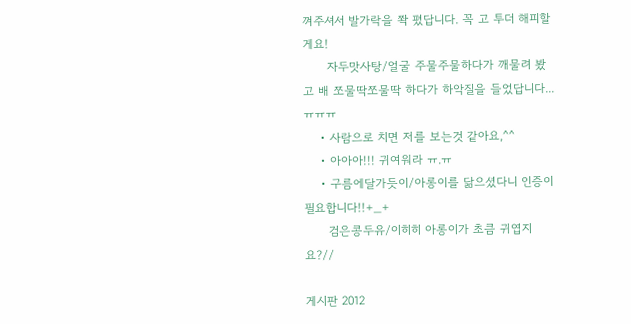껴주셔서 발가락을 쫙 폈답니다. 꼭 고 투더 해피할게요!
      자두맛사탕/얼굴 주물주물하다가 깨물려 봤고 배 쪼물딱쪼물딱 하다가 하악질을 들었답니다...ㅠㅠㅠ
    • 사람으로 치면 저를 보는것 같아요,^^
    • 아아아!!! 귀여워라 ㅠ.ㅠ
    • 구름에달가듯이/아롱이를 닮으셨다니 인증이 필요합니다!!+_+
      검은콩두유/이히히 아롱이가 초큼 귀엽지요?//

게시판 2012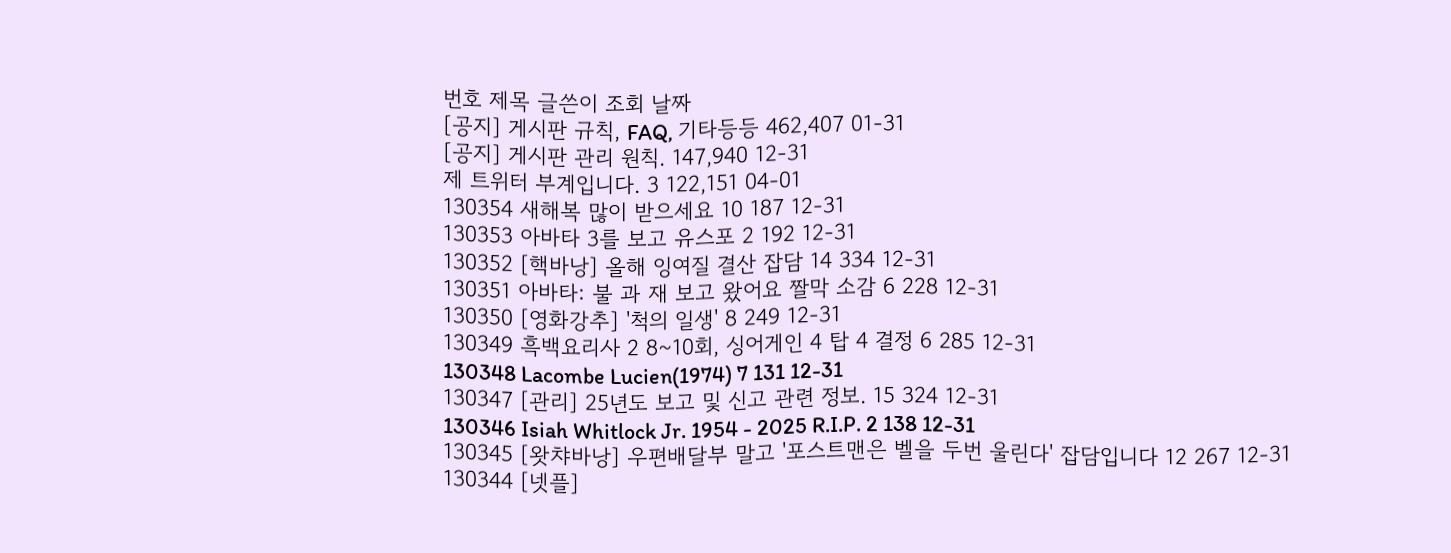번호 제목 글쓴이 조회 날짜
[공지] 게시판 규칙, FAQ, 기타등등 462,407 01-31
[공지] 게시판 관리 원칙. 147,940 12-31
제 트위터 부계입니다. 3 122,151 04-01
130354 새해복 많이 받으세요 10 187 12-31
130353 아바타 3를 보고 유스포 2 192 12-31
130352 [핵바낭] 올해 잉여질 결산 잡담 14 334 12-31
130351 아바타: 불 과 재 보고 왔어요 짤막 소감 6 228 12-31
130350 [영화강추] '척의 일생' 8 249 12-31
130349 흑백요리사 2 8~10회, 싱어게인 4 탑 4 결정 6 285 12-31
130348 Lacombe Lucien(1974) 7 131 12-31
130347 [관리] 25년도 보고 및 신고 관련 정보. 15 324 12-31
130346 Isiah Whitlock Jr. 1954 - 2025 R.I.P. 2 138 12-31
130345 [왓챠바낭] 우편배달부 말고 '포스트맨은 벨을 두번 울린다' 잡담입니다 12 267 12-31
130344 [넷플]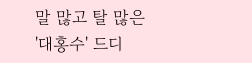말 많고 탈 많은 '대홍수' 드디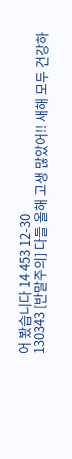어 봤습니다 14 453 12-30
130343 [반말주의] 다들 올해 고생 많았어!! 새해 모두 건강하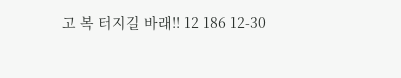고 복 터지길 바래!! 12 186 12-30